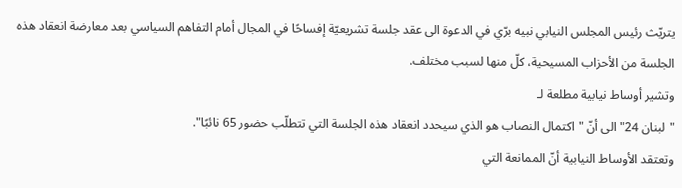يتريّث رئيس المجلس النيابي نبيه برّي في الدعوة الى عقد جلسة تشريعيّة إفساحًا في المجال أمام التفاهم السياسي بعد معارضة انعقاد هذه الجلسة من الأحزاب المسيحية، كلّ منها لسبب مختلف.
وتشير أوساط نيابية مطلعة لـ
"لبنان 24" الى أنّ "اكتمال النصاب هو الذي سيحدد انعقاد هذه الجلسة التي تتطلّب حضور 65 نائبًا".
وتعتقد الأوساط النيابية أنّ الممانعة التي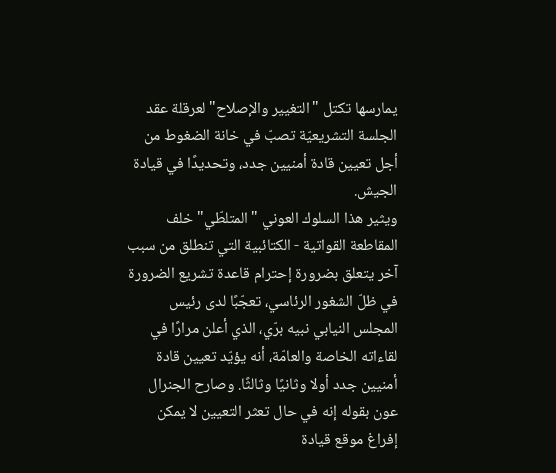يمارسها تكتل "التغيير والإصلاح" لعرقلة عقد الجلسة التشريعيّة تصبّ في خانة الضغوط من أجل تعيين قادة أمنيين جدد، وتحديدًا في قيادة الجيش.
ويثير هذا السلوك العوني "المتلطّي" خلف المقاطعة القواتية - الكتائبية التي تنطلق من سبب آخر يتعلق بضرورة إحترام قاعدة تشريع الضرورة في ظلّ الشغور الرئاسي، تعجّبًا لدى رئيس المجلس النيابي نبيه برّي، الذي أعلن مرارًا في لقاءاته الخاصة والعامّة، أنه يؤيّد تعيين قادة أمنيين جدد أولا وثانيًا وثالثًا. وصارح الجنرال عون بقوله إنه في حال تعثر التعيين لا يمكن إفراغ موقع قيادة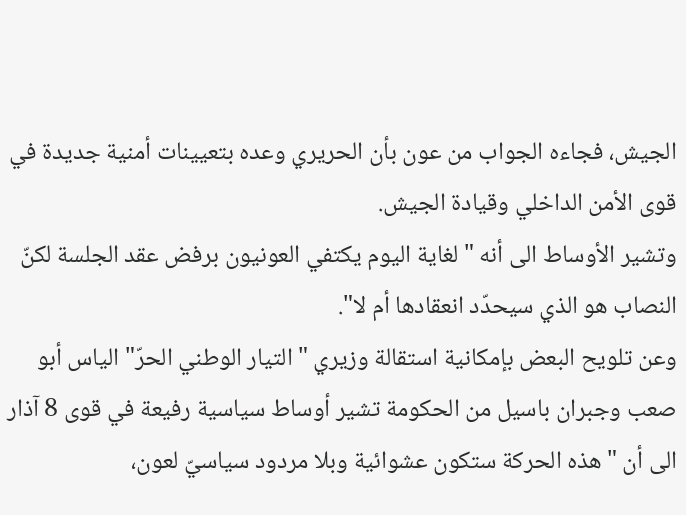الجيش، فجاءه الجواب من عون بأن الحريري وعده بتعيينات أمنية جديدة في قوى الأمن الداخلي وقيادة الجيش.
وتشير الأوساط الى أنه "لغاية اليوم يكتفي العونيون برفض عقد الجلسة لكنّ النصاب هو الذي سيحدّد انعقادها أم لا".
وعن تلويح البعض بإمكانية استقالة وزيري "التيار الوطني الحرّ" الياس أبو صعب وجبران باسيل من الحكومة تشير أوساط سياسية رفيعة في قوى 8 آذار الى أن "هذه الحركة ستكون عشوائية وبلا مردود سياسيّ لعون،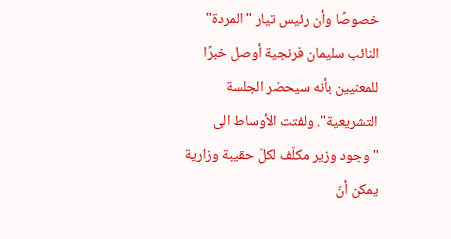خصوصًا وأن رئيس تيار "المردة" النائب سليمان فرنجية أوصل خبرًا للمعنيين بأنه سيحضر الجلسة التشريعية". ولفتت الأوساط الى "وجود وزير مكلّف لكلّ حقيبة وزارية يمكن أنّ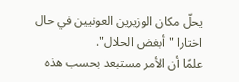يحلّ مكان الوزيرين العونيين في حال اختارا "أبغض الحلال".
علمًا أن الأمر مستبعد بحسب هذه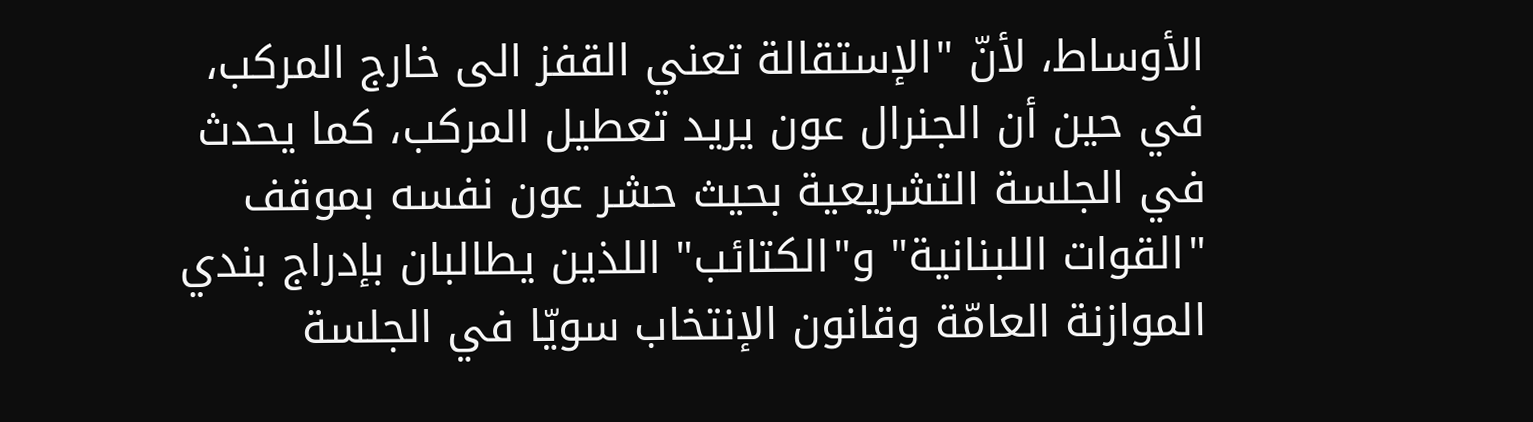الأوساط، لأنّ "الإستقالة تعني القفز الى خارج المركب، في حين أن الجنرال عون يريد تعطيل المركب، كما يحدث في الجلسة التشريعية بحيث حشر عون نفسه بموقف "القوات اللبنانية" و"الكتائب" اللذين يطالبان بإدراج بندي الموازنة العامّة وقانون الإنتخاب سويّا في الجلسة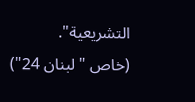التشريعية".
(خاص "لبنان 24")